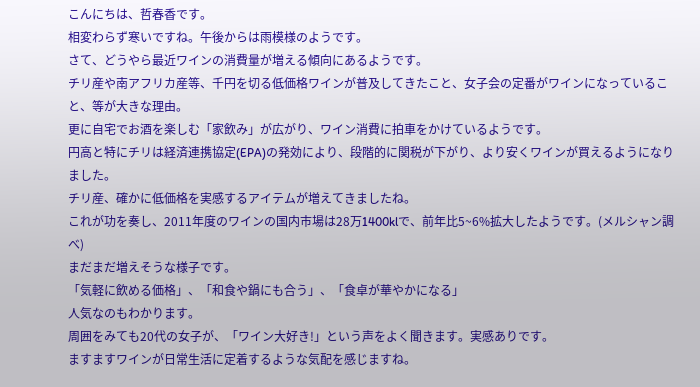こんにちは、哲春香です。
相変わらず寒いですね。午後からは雨模様のようです。
さて、どうやら最近ワインの消費量が増える傾向にあるようです。
チリ産や南アフリカ産等、千円を切る低価格ワインが普及してきたこと、女子会の定番がワインになっていること、等が大きな理由。
更に自宅でお酒を楽しむ「家飲み」が広がり、ワイン消費に拍車をかけているようです。
円高と特にチリは経済連携協定(EPA)の発効により、段階的に関税が下がり、より安くワインが買えるようになりました。
チリ産、確かに低価格を実感するアイテムが増えてきましたね。
これが功を奏し、2011年度のワインの国内市場は28万1400klで、前年比5~6%拡大したようです。(メルシャン調べ)
まだまだ増えそうな様子です。
「気軽に飲める価格」、「和食や鍋にも合う」、「食卓が華やかになる」
人気なのもわかります。
周囲をみても20代の女子が、「ワイン大好き!」という声をよく聞きます。実感ありです。
ますますワインが日常生活に定着するような気配を感じますね。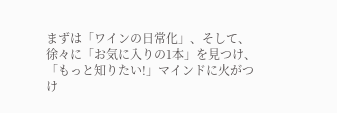まずは「ワインの日常化」、そして、徐々に「お気に入りの1本」を見つけ、「もっと知りたい!」マインドに火がつけ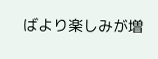ばより楽しみが増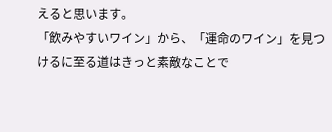えると思います。
「飲みやすいワイン」から、「運命のワイン」を見つけるに至る道はきっと素敵なことで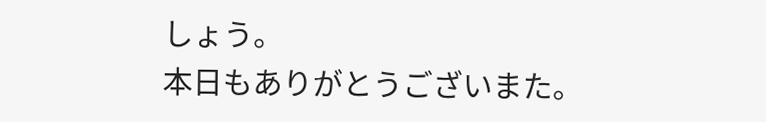しょう。
本日もありがとうございまた。